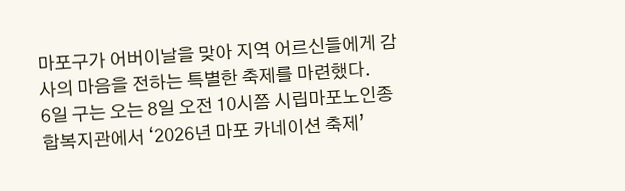마포구가 어버이날을 맞아 지역 어르신들에게 감사의 마음을 전하는 특별한 축제를 마련했다.
6일 구는 오는 8일 오전 10시쯤 시립마포노인종합복지관에서 ‘2026년 마포 카네이션 축제’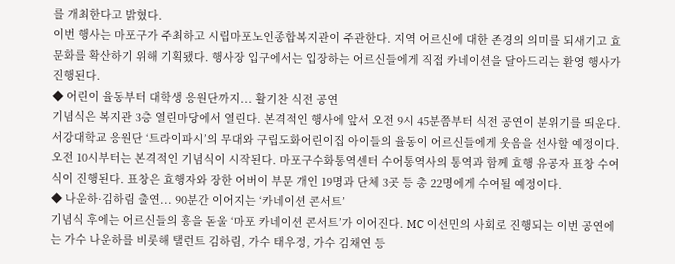를 개최한다고 밝혔다.
이번 행사는 마포구가 주최하고 시립마포노인종합복지관이 주관한다. 지역 어르신에 대한 존경의 의미를 되새기고 효 문화를 확산하기 위해 기획됐다. 행사장 입구에서는 입장하는 어르신들에게 직접 카네이션을 달아드리는 환영 행사가 진행된다.
◆ 어린이 율동부터 대학생 응원단까지... 활기찬 식전 공연
기념식은 복지관 3층 열린마당에서 열린다. 본격적인 행사에 앞서 오전 9시 45분쯤부터 식전 공연이 분위기를 띄운다. 서강대학교 응원단 ‘트라이파시’의 무대와 구립도화어린이집 아이들의 율동이 어르신들에게 웃음을 선사할 예정이다.
오전 10시부터는 본격적인 기념식이 시작된다. 마포구수화통역센터 수어통역사의 통역과 함께 효행 유공자 표창 수여식이 진행된다. 표창은 효행자와 장한 어버이 부문 개인 19명과 단체 3곳 등 총 22명에게 수여될 예정이다.
◆ 나운하·김하림 출연... 90분간 이어지는 ‘카네이션 콘서트’
기념식 후에는 어르신들의 흥을 돋울 ‘마포 카네이션 콘서트’가 이어진다. MC 이선민의 사회로 진행되는 이번 공연에는 가수 나운하를 비롯해 탤런트 김하림, 가수 태우정, 가수 김채연 등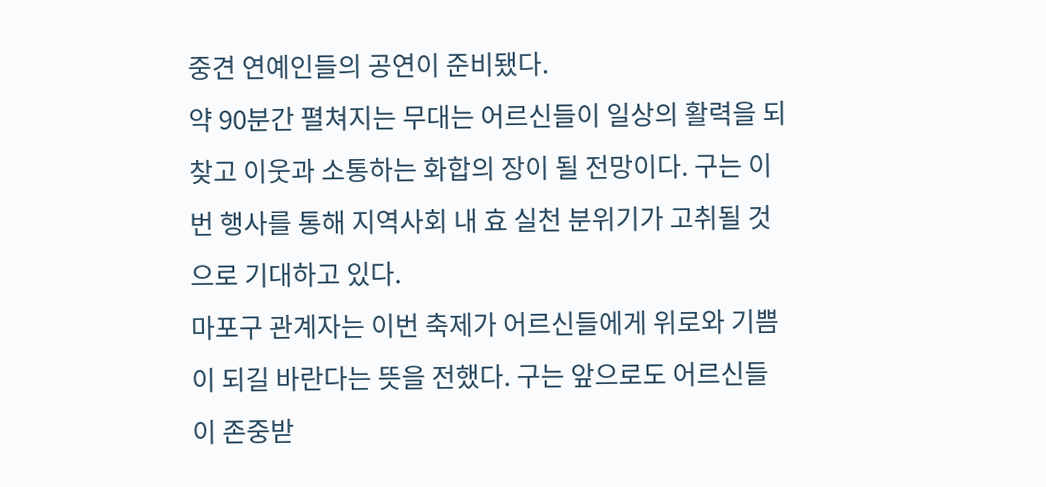중견 연예인들의 공연이 준비됐다.
약 90분간 펼쳐지는 무대는 어르신들이 일상의 활력을 되찾고 이웃과 소통하는 화합의 장이 될 전망이다. 구는 이번 행사를 통해 지역사회 내 효 실천 분위기가 고취될 것으로 기대하고 있다.
마포구 관계자는 이번 축제가 어르신들에게 위로와 기쁨이 되길 바란다는 뜻을 전했다. 구는 앞으로도 어르신들이 존중받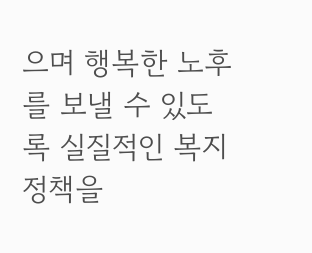으며 행복한 노후를 보낼 수 있도록 실질적인 복지 정책을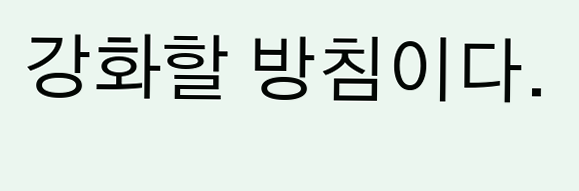강화할 방침이다.